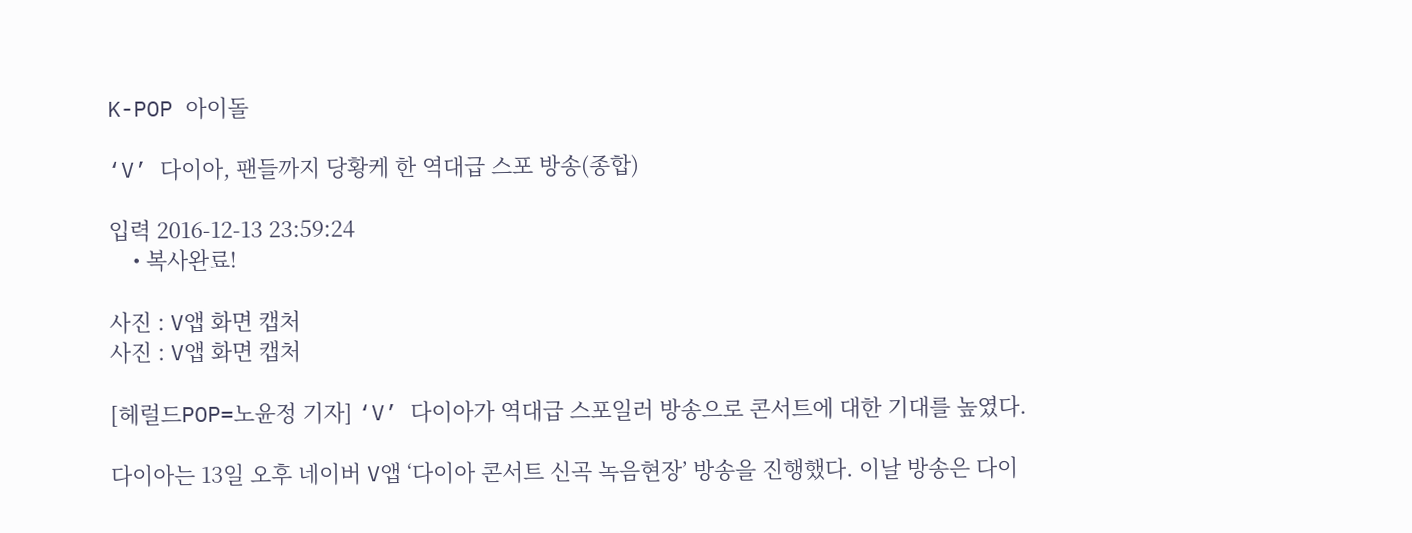K-POP 아이돌

‘V’ 다이아, 팬들까지 당황케 한 역대급 스포 방송(종합)

입력 2016-12-13 23:59:24
    • 복사완료!

사진 : V앱 화면 캡처
사진 : V앱 화면 캡처

[헤럴드POP=노윤정 기자] ‘V’ 다이아가 역대급 스포일러 방송으로 콘서트에 대한 기대를 높였다.

다이아는 13일 오후 네이버 V앱 ‘다이아 콘서트 신곡 녹음현장’ 방송을 진행했다. 이날 방송은 다이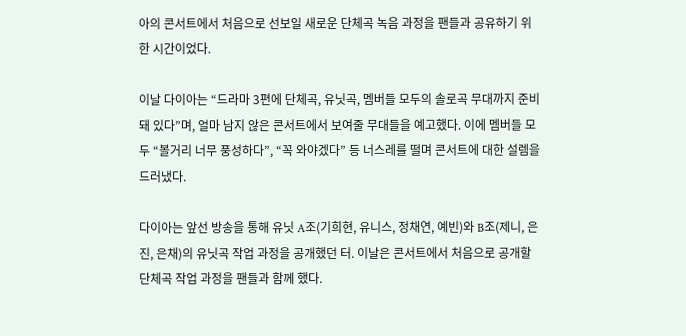아의 콘서트에서 처음으로 선보일 새로운 단체곡 녹음 과정을 팬들과 공유하기 위한 시간이었다.

이날 다이아는 “드라마 3편에 단체곡, 유닛곡, 멤버들 모두의 솔로곡 무대까지 준비 돼 있다”며, 얼마 남지 않은 콘서트에서 보여줄 무대들을 예고했다. 이에 멤버들 모두 “볼거리 너무 풍성하다”, “꼭 와야겠다” 등 너스레를 떨며 콘서트에 대한 설렘을 드러냈다.

다이아는 앞선 방송을 통해 유닛 A조(기희현, 유니스, 정채연, 예빈)와 B조(제니, 은진, 은채)의 유닛곡 작업 과정을 공개했던 터. 이날은 콘서트에서 처음으로 공개할 단체곡 작업 과정을 팬들과 함께 했다.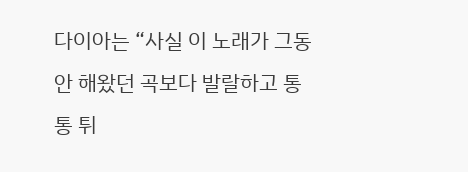다이아는 “사실 이 노래가 그동안 해왔던 곡보다 발랄하고 통통 튀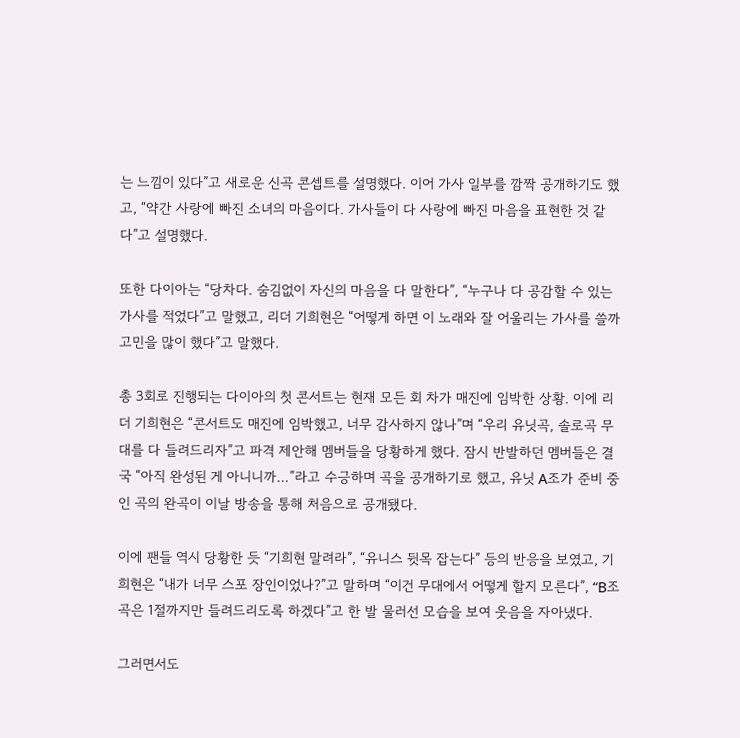는 느낌이 있다”고 새로운 신곡 콘셉트를 설명했다. 이어 가사 일부를 깜짝 공개하기도 했고, “약간 사랑에 빠진 소녀의 마음이다. 가사들이 다 사랑에 빠진 마음을 표현한 것 같다”고 설명했다.

또한 다이아는 “당차다. 숨김없이 자신의 마음을 다 말한다”, “누구나 다 공감할 수 있는 가사를 적었다”고 말했고, 리더 기희현은 “어떻게 하면 이 노래와 잘 어울리는 가사를 쓸까 고민을 많이 했다”고 말했다.

총 3회로 진행되는 다이아의 첫 콘서트는 현재 모든 회 차가 매진에 임박한 상황. 이에 리더 기희현은 “콘서트도 매진에 임박했고, 너무 감사하지 않나”며 “우리 유닛곡, 솔로곡 무대를 다 들려드리자”고 파격 제안해 멤버들을 당황하게 했다. 잠시 반발하던 멤버들은 결국 “아직 완성된 게 아니니까…”라고 수긍하며 곡을 공개하기로 했고, 유닛 A조가 준비 중인 곡의 완곡이 이날 방송을 통해 처음으로 공개됐다.

이에 팬들 역시 당황한 듯 “기희현 말려라”, “유니스 뒷목 잡는다” 등의 반응을 보였고, 기희현은 “내가 너무 스포 장인이었나?”고 말하며 “이건 무대에서 어떻게 할지 모른다”, “B조 곡은 1절까지만 들려드리도록 하겠다”고 한 발 물러선 모습을 보여 웃음을 자아냈다.

그러면서도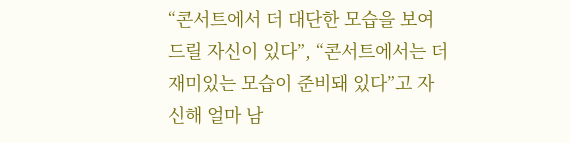“콘서트에서 더 대단한 모습을 보여드릴 자신이 있다”, “콘서트에서는 더 재미있는 모습이 준비돼 있다”고 자신해 얼마 남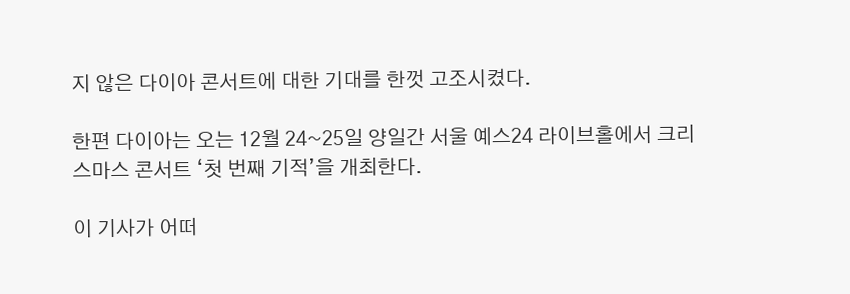지 않은 다이아 콘서트에 대한 기대를 한껏 고조시켰다.

한편 다이아는 오는 12월 24~25일 양일간 서울 예스24 라이브홀에서 크리스마스 콘서트 ‘첫 번째 기적’을 개최한다.

이 기사가 어떠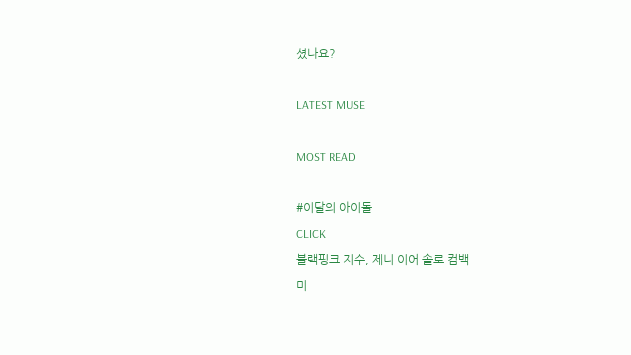셨나요?

LATEST MUSE

MOST READ

#이달의 아이돌
CLICK
블랙핑크 지수, 제니 이어 솔로 컴백
미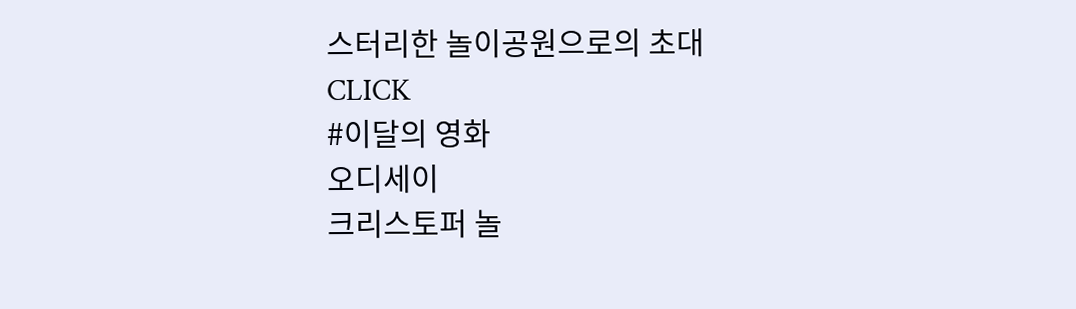스터리한 놀이공원으로의 초대
CLICK
#이달의 영화
오디세이
크리스토퍼 놀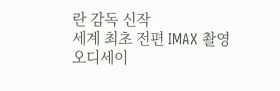란 감독 신작
세계 최초 전편 IMAX 촬영
오디세이